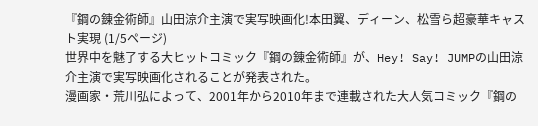『鋼の錬金術師』山田涼介主演で実写映画化!本田翼、ディーン、松雪ら超豪華キャスト実現 (1/5ページ)
世界中を魅了する大ヒットコミック『鋼の錬金術師』が、Hey! Say! JUMPの山田涼介主演で実写映画化されることが発表された。
漫画家・荒川弘によって、2001年から2010年まで連載された大人気コミック『鋼の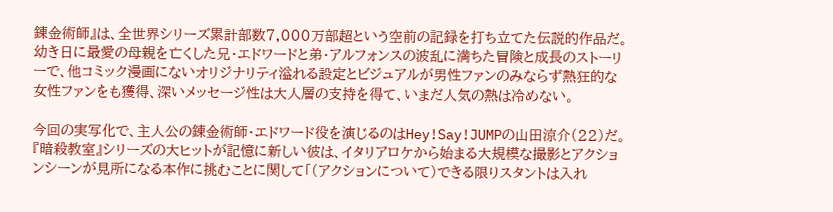錬金術師』は、全世界シリーズ累計部数7,000万部超という空前の記録を打ち立てた伝説的作品だ。幼き日に最愛の母親を亡くした兄・エドワードと弟・アルフォンスの波乱に満ちた冒険と成長のストーリーで、他コミック漫画にないオリジナリティ溢れる設定とビジュアルが男性ファンのみならず熱狂的な女性ファンをも獲得、深いメッセージ性は大人層の支持を得て、いまだ人気の熱は冷めない。

今回の実写化で、主人公の錬金術師・エドワード役を演じるのはHey!Say!JUMPの山田涼介(22)だ。『暗殺教室』シリーズの大ヒットが記憶に新しい彼は、イタリアロケから始まる大規模な撮影とアクションシーンが見所になる本作に挑むことに関して「(アクションについて)できる限りスタントは入れ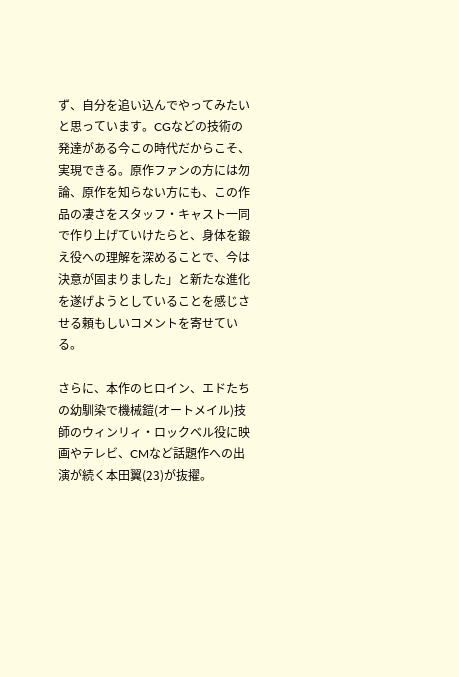ず、自分を追い込んでやってみたいと思っています。CGなどの技術の発達がある今この時代だからこそ、実現できる。原作ファンの方には勿論、原作を知らない方にも、この作品の凄さをスタッフ・キャスト一同で作り上げていけたらと、身体を鍛え役への理解を深めることで、今は決意が固まりました」と新たな進化を遂げようとしていることを感じさせる頼もしいコメントを寄せている。

さらに、本作のヒロイン、エドたちの幼馴染で機械鎧(オートメイル)技師のウィンリィ・ロックベル役に映画やテレビ、CMなど話題作への出演が続く本田翼(23)が抜擢。